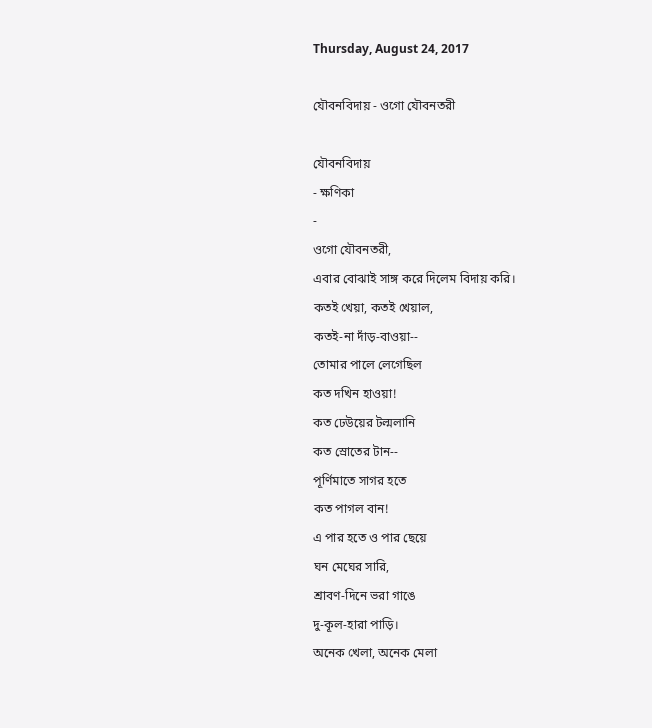Thursday, August 24, 2017

যৌবনবিদায় - ওগো যৌবনতরী

যৌবনবিদায়
- ক্ষণিকা
-
ওগো যৌবনতরী,
এবার বোঝাই সাঙ্গ করে দিলেম বিদায় করি।
কতই খেয়া, কতই খেয়াল,
কতই-না দাঁড়-বাওয়া--
তোমার পালে লেগেছিল
কত দখিন হাওয়া!
কত ঢেউয়ের টল্মলানি
কত স্রোতের টান--
পূর্ণিমাতে সাগর হতে
কত পাগল বান!
এ পার হতে ও পার ছেয়ে
ঘন মেঘের সারি,
শ্রাবণ-দিনে ভরা গাঙে
দু-কূল-হারা পাড়ি।
অনেক খেলা, অনেক মেলা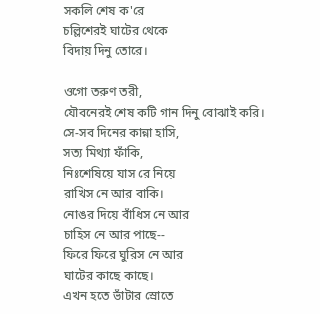সকলি শেষ ক'রে
চল্লিশেরই ঘাটের থেকে
বিদায় দিনু তোরে।

ওগো তরুণ তরী,
যৌবনেরই শেষ কটি গান দিনু বোঝাই করি।
সে-সব দিনের কান্না হাসি,
সত্য মিথ্যা ফাঁকি,
নিঃশেষিয়ে যাস রে নিয়ে
রাখিস নে আর বাকি।
নোঙর দিয়ে বাঁধিস নে আর
চাহিস নে আর পাছে--
ফিরে ফিরে ঘুরিস নে আর
ঘাটের কাছে কাছে।
এখন হতে ভাঁটার স্রোতে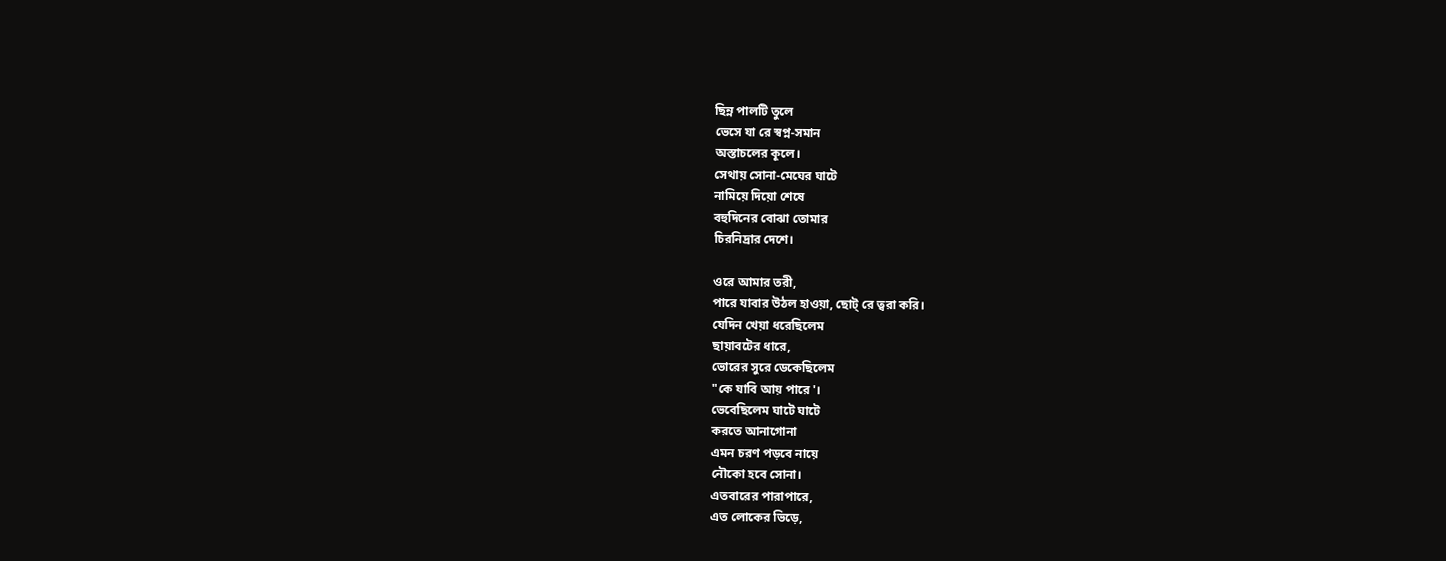ছিন্ন পালটি তুলে
ভেসে যা রে স্বপ্ন-সমান
অস্তাচলের কূলে।
সেথায় সোনা-মেঘের ঘাটে
নামিয়ে দিয়ো শেষে
বহুদিনের বোঝা তোমার
চিরনিদ্রার দেশে।

ওরে আমার তরী,
পারে যাবার উঠল হাওয়া, ছোট্ রে ত্বরা করি।
যেদিন খেয়া ধরেছিলেম
ছায়াবটের ধারে,
ভোরের সুরে ডেকেছিলেম
"কে যাবি আয় পারে'।
ভেবেছিলেম ঘাটে ঘাটে
করতে আনাগোনা
এমন চরণ পড়বে নায়ে
নৌকো হবে সোনা।
এতবারের পারাপারে,
এত লোকের ভিড়ে,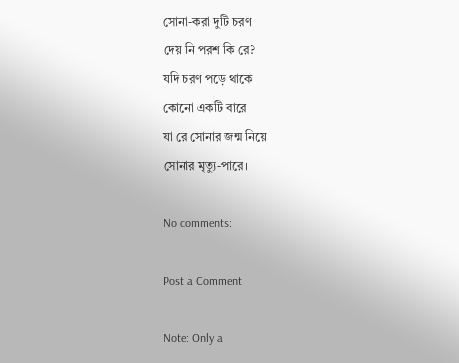সোনা-করা দুটি চরণ
দেয় নি পরশ কি রে?
যদি চরণ পড়ে থাকে
কোনো একটি বারে
যা রে সোনার জন্ম নিয়ে
সোনার মৃত্যু-পারে।

No comments:

Post a Comment

Note: Only a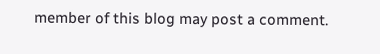member of this blog may post a comment.